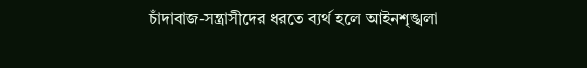চাঁদাবাজ-সন্ত্রাসীদের ধরতে ব্যর্থ হলে আইনশৃঙ্খলা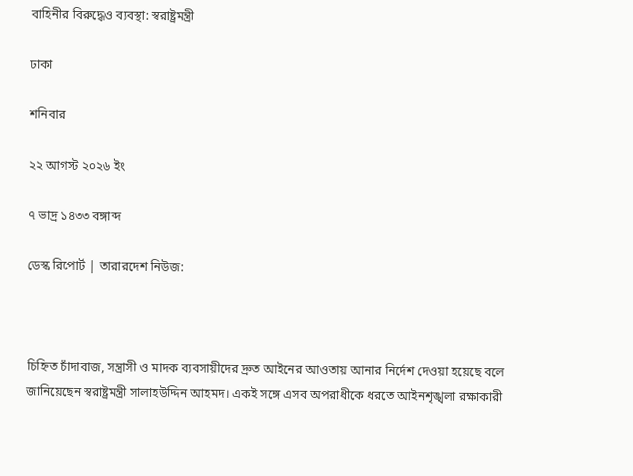বাহিনীর বিরুদ্ধেও ব্যবস্থা: স্বরাষ্ট্রমন্ত্রী

ঢাকা

শনিবার

২২ আগস্ট ২০২৬ ইং

৭ ভাদ্র ১৪৩৩ বঙ্গাব্দ

ডেস্ক রিপোর্ট | তারারদেশ নিউজ:



চিহ্নিত চাঁদাবাজ, সন্ত্রাসী ও মাদক ব্যবসায়ীদের দ্রুত আইনের আওতায় আনার নির্দেশ দেওয়া হয়েছে বলে জানিয়েছেন স্বরাষ্ট্রমন্ত্রী সালাহউদ্দিন আহমদ। একই সঙ্গে এসব অপরাধীকে ধরতে আইনশৃঙ্খলা রক্ষাকারী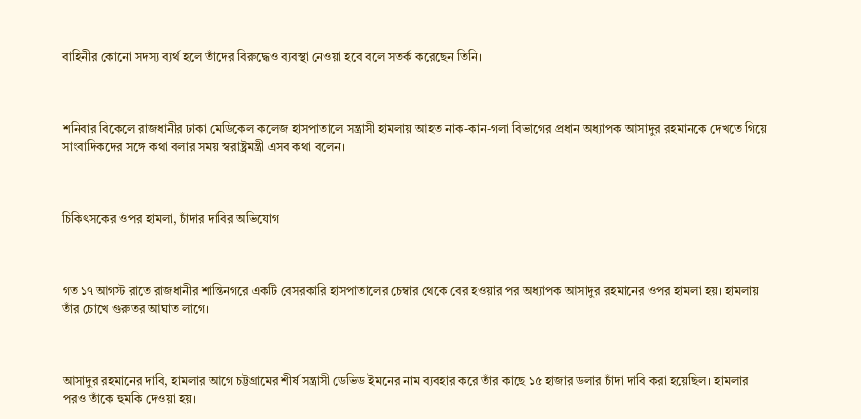বাহিনীর কোনো সদস্য ব্যর্থ হলে তাঁদের বিরুদ্ধেও ব্যবস্থা নেওয়া হবে বলে সতর্ক করেছেন তিনি।



শনিবার বিকেলে রাজধানীর ঢাকা মেডিকেল কলেজ হাসপাতালে সন্ত্রাসী হামলায় আহত নাক-কান-গলা বিভাগের প্রধান অধ্যাপক আসাদুর রহমানকে দেখতে গিয়ে সাংবাদিকদের সঙ্গে কথা বলার সময় স্বরাষ্ট্রমন্ত্রী এসব কথা বলেন।



চিকিৎসকের ওপর হামলা, চাঁদার দাবির অভিযোগ



গত ১৭ আগস্ট রাতে রাজধানীর শান্তিনগরে একটি বেসরকারি হাসপাতালের চেম্বার থেকে বের হওয়ার পর অধ্যাপক আসাদুর রহমানের ওপর হামলা হয়। হামলায় তাঁর চোখে গুরুতর আঘাত লাগে।



আসাদুর রহমানের দাবি, হামলার আগে চট্টগ্রামের শীর্ষ সন্ত্রাসী ডেভিড ইমনের নাম ব্যবহার করে তাঁর কাছে ১৫ হাজার ডলার চাঁদা দাবি করা হয়েছিল। হামলার পরও তাঁকে হুমকি দেওয়া হয়।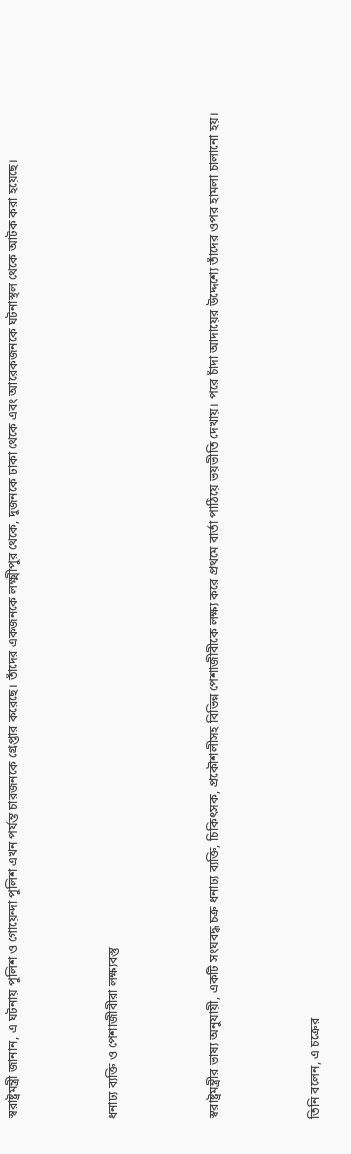স্বরাষ্ট্রমন্ত্রী জানান, এ ঘটনায় পুলিশ ও গোয়েন্দা পুলিশ এখন পর্যন্ত চারজনকে গ্রেপ্তার করেছে। তাঁদের একজনকে লক্ষ্মীপুর থেকে, দুজনকে ঢাকা থেকে এবং আরেকজনকে ঘটনাস্থল থেকে আটক করা হয়েছে।



ধনাঢ্য ব্যক্তি ও পেশাজীবীরা লক্ষ্যবস্তু



স্বরাষ্ট্রমন্ত্রীর ভাষ্য অনুযায়ী, একটি সংঘবদ্ধ চক্র ধনাঢ্য ব্যক্তি, চিকিৎসক, প্রকৌশলীসহ বিভিন্ন পেশাজীবীকে লক্ষ্য করে প্রথমে বার্তা পাঠিয়ে ভয়ভীতি দেখায়। পরে চাঁদা আদায়ের উদ্দেশ্যে তাঁদের ওপর হামলা চালানো হয়।



তিনি বলেন, এ চক্রের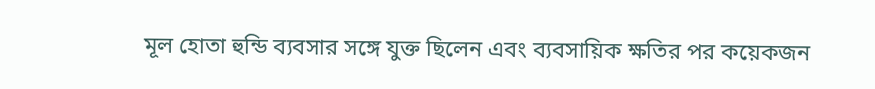মূল হোতা হুন্ডি ব্যবসার সঙ্গে যুক্ত ছিলেন এবং ব্যবসায়িক ক্ষতির পর কয়েকজন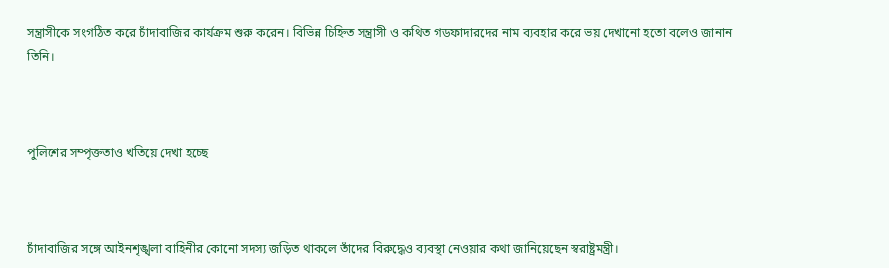সন্ত্রাসীকে সংগঠিত করে চাঁদাবাজির কার্যক্রম শুরু করেন। বিভিন্ন চিহ্নিত সন্ত্রাসী ও কথিত গডফাদারদের নাম ব্যবহার করে ভয় দেখানো হতো বলেও জানান তিনি।



পুলিশের সম্পৃক্ততাও খতিয়ে দেখা হচ্ছে



চাঁদাবাজির সঙ্গে আইনশৃঙ্খলা বাহিনীর কোনো সদস্য জড়িত থাকলে তাঁদের বিরুদ্ধেও ব্যবস্থা নেওয়ার কথা জানিয়েছেন স্বরাষ্ট্রমন্ত্রী।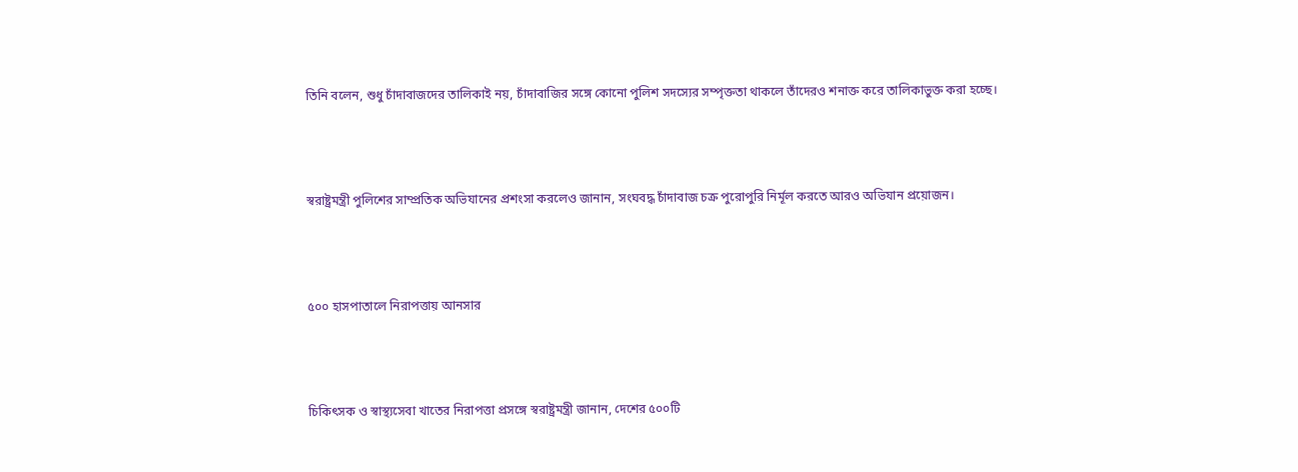তিনি বলেন, শুধু চাঁদাবাজদের তালিকাই নয়, চাঁদাবাজির সঙ্গে কোনো পুলিশ সদস্যের সম্পৃক্ততা থাকলে তাঁদেরও শনাক্ত করে তালিকাভুক্ত করা হচ্ছে।



স্বরাষ্ট্রমন্ত্রী পুলিশের সাম্প্রতিক অভিযানের প্রশংসা করলেও জানান, সংঘবদ্ধ চাঁদাবাজ চক্র পুরোপুরি নির্মূল করতে আরও অভিযান প্রয়োজন।



৫০০ হাসপাতালে নিরাপত্তায় আনসার



চিকিৎসক ও স্বাস্থ্যসেবা খাতের নিরাপত্তা প্রসঙ্গে স্বরাষ্ট্রমন্ত্রী জানান, দেশের ৫০০টি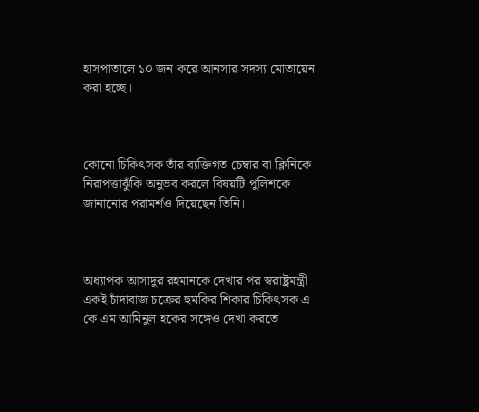হাসপাতালে ১০ জন করে আনসার সদস্য মোতায়েন করা হচ্ছে।



কোনো চিকিৎসক তাঁর ব্যক্তিগত চেম্বার বা ক্লিনিকে নিরাপত্তাঝুঁকি অনুভব করলে বিষয়টি পুলিশকে জানানোর পরামর্শও দিয়েছেন তিনি।



অধ্যাপক আসাদুর রহমানকে দেখার পর স্বরাষ্ট্রমন্ত্রী একই চাঁদাবাজ চক্রের হুমকির শিকার চিকিৎসক এ কে এম আমিনুল হকের সঙ্গেও দেখা করতে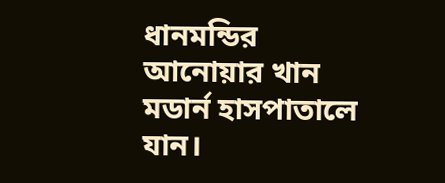ধানমন্ডির আনোয়ার খান মডার্ন হাসপাতালে যান।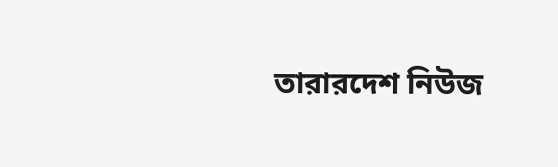তারারদেশ নিউজ